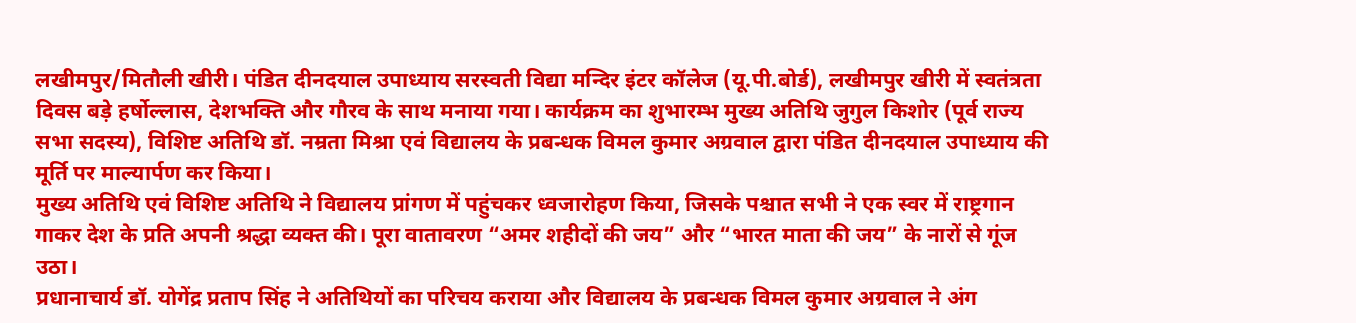लखीमपुर/मितौली खीरी। पंडित दीनदयाल उपाध्याय सरस्वती विद्या मन्दिर इंटर कॉलेज (यू.पी.बोर्ड), लखीमपुर खीरी में स्वतंत्रता दिवस बड़े हर्षोल्लास, देशभक्ति और गौरव के साथ मनाया गया। कार्यक्रम का शुभारम्भ मुख्य अतिथि जुगुल किशोर (पूर्व राज्य सभा सदस्य), विशिष्ट अतिथि डॉ. नम्रता मिश्रा एवं विद्यालय के प्रबन्धक विमल कुमार अग्रवाल द्वारा पंडित दीनदयाल उपाध्याय की मूर्ति पर माल्यार्पण कर किया।
मुख्य अतिथि एवं विशिष्ट अतिथि ने विद्यालय प्रांगण में पहुंचकर ध्वजारोहण किया, जिसके पश्चात सभी ने एक स्वर में राष्ट्रगान गाकर देश के प्रति अपनी श्रद्धा व्यक्त की। पूरा वातावरण “अमर शहीदों की जय” और “भारत माता की जय” के नारों से गूंज उठा।
प्रधानाचार्य डॉ. योगेंद्र प्रताप सिंह ने अतिथियों का परिचय कराया और विद्यालय के प्रबन्धक विमल कुमार अग्रवाल ने अंग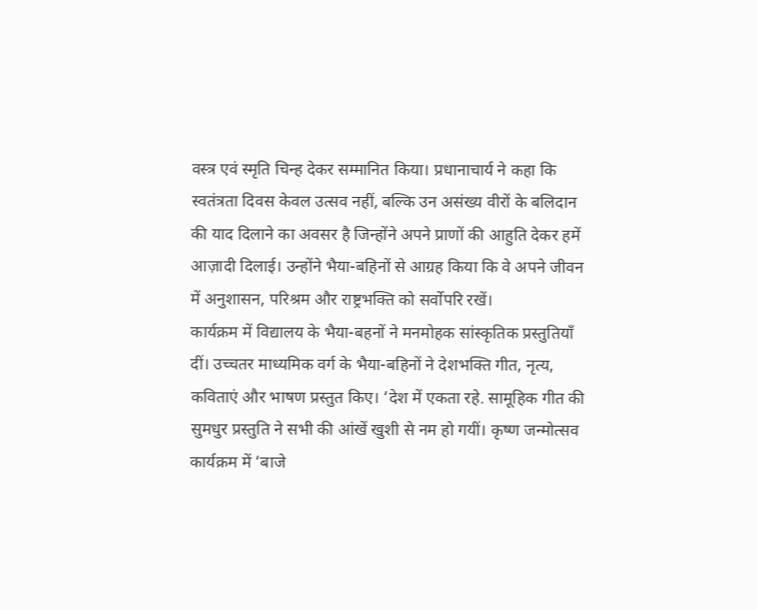वस्त्र एवं स्मृति चिन्ह देकर सम्मानित किया। प्रधानाचार्य ने कहा कि स्वतंत्रता दिवस केवल उत्सव नहीं, बल्कि उन असंख्य वीरों के बलिदान की याद दिलाने का अवसर है जिन्होंने अपने प्राणों की आहुति देकर हमें आज़ादी दिलाई। उन्होंने भैया-बहिनों से आग्रह किया कि वे अपने जीवन में अनुशासन, परिश्रम और राष्ट्रभक्ति को सर्वोपरि रखें।
कार्यक्रम में विद्यालय के भैया-बहनों ने मनमोहक सांस्कृतिक प्रस्तुतियाँ दीं। उच्चतर माध्यमिक वर्ग के भैया-बहिनों ने देशभक्ति गीत, नृत्य, कविताएं और भाषण प्रस्तुत किए। ‘देश में एकता रहे. सामूहिक गीत की सुमधुर प्रस्तुति ने सभी की आंखें खुशी से नम हो गयीं। कृष्ण जन्मोत्सव कार्यक्रम में ‘बाजे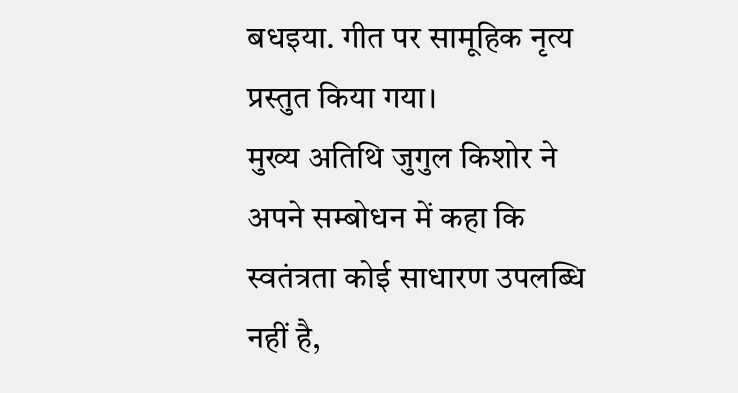बधइया. गीत पर सामूहिक नृत्य प्रस्तुत किया गया।
मुख्य अतिथि जुगुल किशोर ने अपने सम्बोधन में कहा कि स्वतंत्रता कोई साधारण उपलब्धि नहीं है,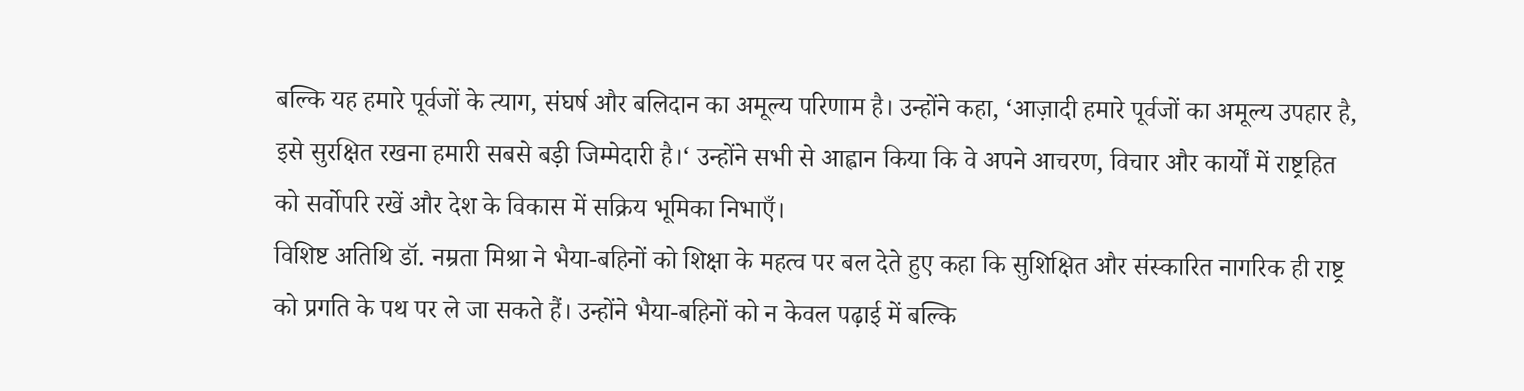बल्कि यह हमारे पूर्वजों के त्याग, संघर्ष और बलिदान का अमूल्य परिणाम है। उन्होंने कहा, ‘आज़ादी हमारे पूर्वजों का अमूल्य उपहार है, इसे सुरक्षित रखना हमारी सबसे बड़ी जिम्मेदारी है।‘ उन्होंने सभी से आह्वान किया कि वे अपने आचरण, विचार और कार्यों में राष्ट्रहित को सर्वोपरि रखें और देश के विकास में सक्रिय भूमिका निभाएँ।
विशिष्ट अतिथि डॉ. नम्रता मिश्रा ने भैया-बहिनों को शिक्षा के महत्व पर बल देते हुए कहा कि सुशिक्षित और संस्कारित नागरिक ही राष्ट्र को प्रगति के पथ पर ले जा सकते हैं। उन्होंने भैया-बहिनों को न केवल पढ़ाई में बल्कि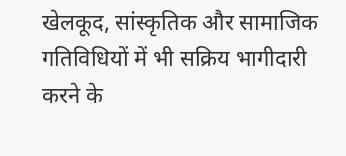खेलकूद, सांस्कृतिक और सामाजिक गतिविधियों में भी सक्रिय भागीदारी करने के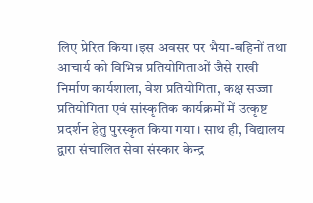लिए प्रेरित किया।इस अवसर पर भैया-बहिनों तथा आचार्य को विभिन्न प्रतियोगिताओं जैसे राखी निर्माण कार्यशाला, वेश प्रतियोगिता, कक्ष सज्जा प्रतियोगिता एवं सांस्कृतिक कार्यक्रमों में उत्कृष्ट प्रदर्शन हेतु पुरस्कृत किया गया। साथ ही, विद्यालय द्वारा संचालित सेवा संस्कार केन्द्र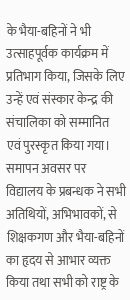के भैया-बहिनों ने भी उत्साहपूर्वक कार्यक्रम में प्रतिभाग किया, जिसके लिए उन्हें एवं संस्कार केन्द्र की संचालिका को सम्मानित एवं पुरस्कृत किया गया।
समापन अवसर पर विद्यालय के प्रबन्धक ने सभी अतिथियों, अभिभावकों, से शिक्षकगण और भैया-बहिनों का हृदय से आभार व्यक्त किया तथा सभी को राष्ट्र के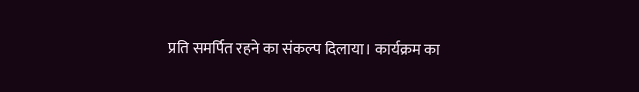प्रति समर्पित रहने का संकल्प दिलाया। कार्यक्रम का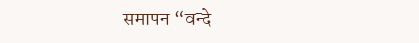समापन “वन्दे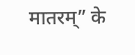मातरम्” के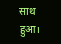साथ हुआ।